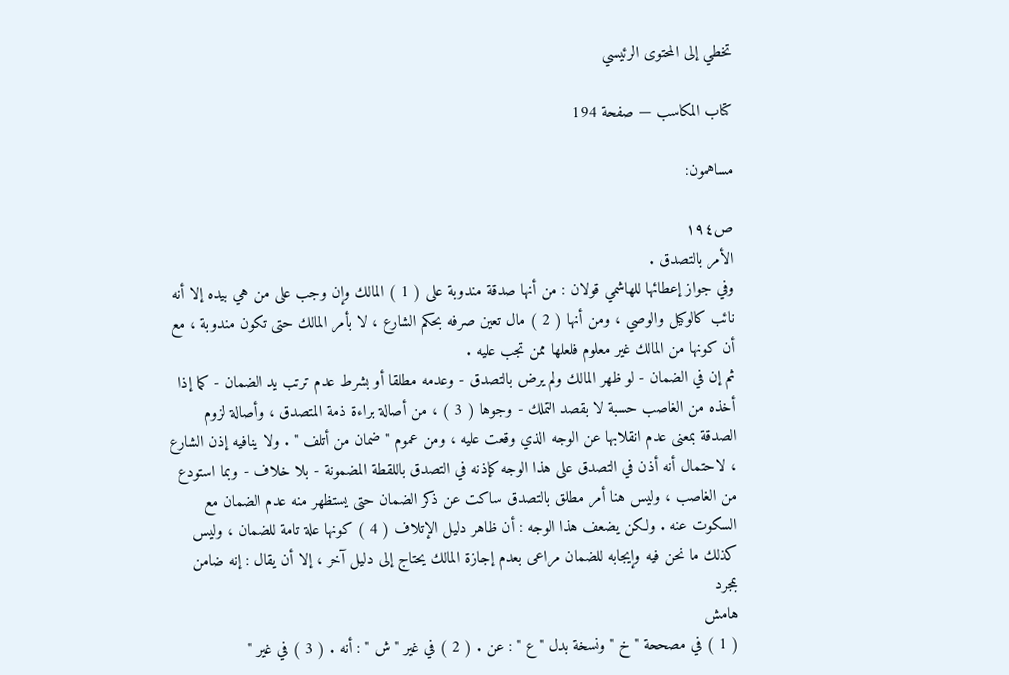تخطي إلى المحتوى الرئيسي

كتاب المكاسب — صفحة 194

مساهمون:

ص١٩٤
الأمر بالتصدق .
وفي جواز إعطائها للهاشمي قولان : من أنها صدقة مندوبة على ( 1 ) المالك وإن وجب على من هي بيده إلا أنه نائب كالوكيل والوصي ، ومن أنها ( 2 ) مال تعين صرفه بحكم الشارع ، لا بأمر المالك حتى تكون مندوبة ، مع أن كونها من المالك غير معلوم فلعلها ممن تجب عليه .
ثم إن في الضمان - لو ظهر المالك ولم يرض بالتصدق - وعدمه مطلقا أو بشرط عدم ترتب يد الضمان - كما إذا أخذه من الغاصب حسبة لا بقصد التملك - وجوها ( 3 ) ، من أصالة براءة ذمة المتصدق ، وأصالة لزوم الصدقة بمعنى عدم انقلابها عن الوجه الذي وقعت عليه ، ومن عموم " ضمان من أتلف " . ولا ينافيه إذن الشارع ، لاحتمال أنه أذن في التصدق على هذا الوجه كإذنه في التصدق باللقطة المضمونة - بلا خلاف - وبما استودع من الغاصب ، وليس هنا أمر مطلق بالتصدق ساكت عن ذكر الضمان حتى يستظهر منه عدم الضمان مع السكوت عنه . ولكن يضعف هذا الوجه : أن ظاهر دليل الإتلاف ( 4 ) كونها علة تامة للضمان ، وليس كذلك ما نحن فيه وإيجابه للضمان مراعى بعدم إجازة المالك يحتاج إلى دليل آخر ، إلا أن يقال : إنه ضامن بمجرد
هامش
( 1 ) في مصححة " خ " ونسخة بدل " ع " : عن . ( 2 ) في غير " ش " : أنه . ( 3 ) في غير "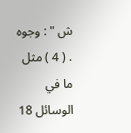ش " : وجوه . ( 4 ) مثل ما في الوسائل 18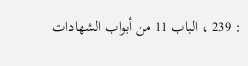: 239 ، الباب 11 من أبواب الشهادات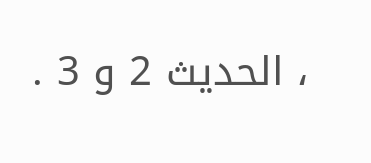، الحديث 2 و 3 .